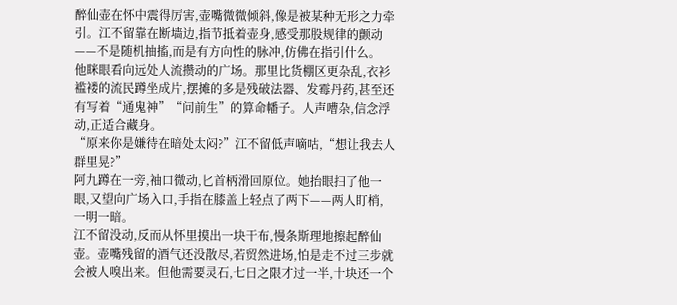醉仙壶在怀中震得厉害,壶嘴微微倾斜,像是被某种无形之力牵引。江不留靠在断墙边,指节抵着壶身,感受那股规律的颤动——不是随机抽搐,而是有方向性的脉冲,仿佛在指引什么。
他眯眼看向远处人流攒动的广场。那里比货棚区更杂乱,衣衫褴褛的流民蹲坐成片,摆摊的多是残破法器、发霉丹药,甚至还有写着“通鬼神”“问前生”的算命幡子。人声嘈杂,信念浮动,正适合藏身。
“原来你是嫌待在暗处太闷?”江不留低声嘀咕,“想让我去人群里晃?”
阿九蹲在一旁,袖口微动,匕首柄滑回原位。她抬眼扫了他一眼,又望向广场入口,手指在膝盖上轻点了两下——两人盯梢,一明一暗。
江不留没动,反而从怀里摸出一块干布,慢条斯理地擦起醉仙壶。壶嘴残留的酒气还没散尽,若贸然进场,怕是走不过三步就会被人嗅出来。但他需要灵石,七日之限才过一半,十块还一个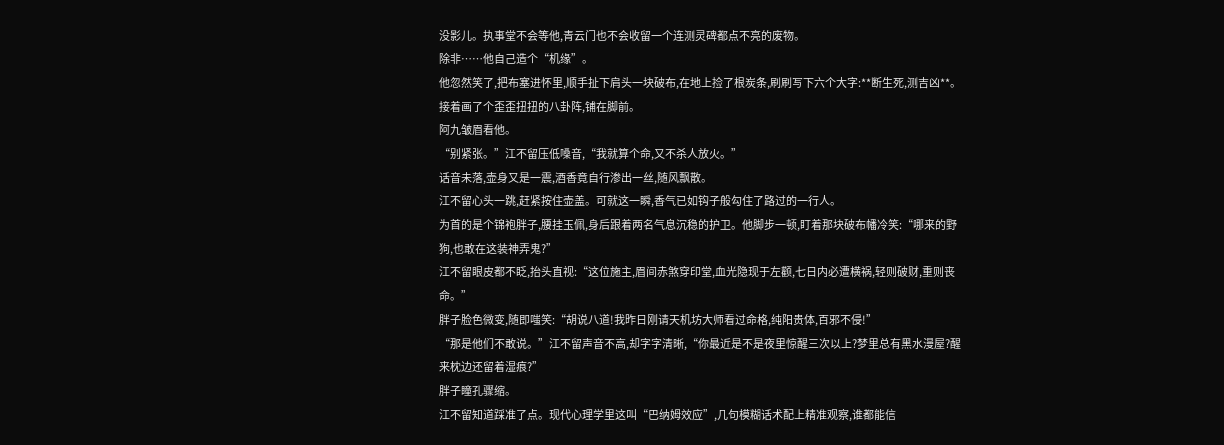没影儿。执事堂不会等他,青云门也不会收留一个连测灵碑都点不亮的废物。
除非……他自己造个“机缘”。
他忽然笑了,把布塞进怀里,顺手扯下肩头一块破布,在地上捡了根炭条,刷刷写下六个大字:**断生死,测吉凶**。接着画了个歪歪扭扭的八卦阵,铺在脚前。
阿九皱眉看他。
“别紧张。”江不留压低嗓音,“我就算个命,又不杀人放火。”
话音未落,壶身又是一震,酒香竟自行渗出一丝,随风飘散。
江不留心头一跳,赶紧按住壶盖。可就这一瞬,香气已如钩子般勾住了路过的一行人。
为首的是个锦袍胖子,腰挂玉佩,身后跟着两名气息沉稳的护卫。他脚步一顿,盯着那块破布幡冷笑:“哪来的野狗,也敢在这装神弄鬼?”
江不留眼皮都不眨,抬头直视:“这位施主,眉间赤煞穿印堂,血光隐现于左颧,七日内必遭横祸,轻则破财,重则丧命。”
胖子脸色微变,随即嗤笑:“胡说八道!我昨日刚请天机坊大师看过命格,纯阳贵体,百邪不侵!”
“那是他们不敢说。”江不留声音不高,却字字清晰,“你最近是不是夜里惊醒三次以上?梦里总有黑水漫屋?醒来枕边还留着湿痕?”
胖子瞳孔骤缩。
江不留知道踩准了点。现代心理学里这叫“巴纳姆效应”,几句模糊话术配上精准观察,谁都能信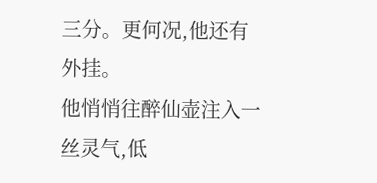三分。更何况,他还有外挂。
他悄悄往醉仙壶注入一丝灵气,低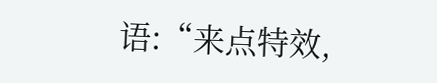语:“来点特效,